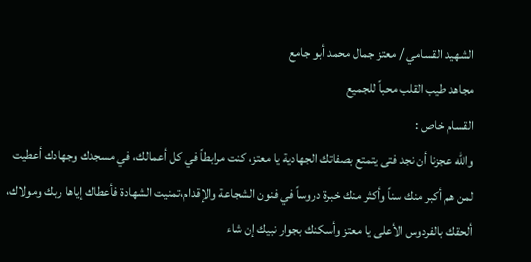الشهيد القسامي / معتز جمال محمد أبو جامع
مجاهد طيب القلب محباً للجميع
القسام خاص :
والله عجزنا أن نجد فتى يتمتع بصفاتك الجهادية يا معتز، كنت مرابطاً في كل أعمالك، في مسجدك وجهادك أعطيت لمن هم أكبر منك سناً وأكثر منك خبرة دروساً في فنون الشجاعة والإقدام،تمنيت الشهادة فأعطاك إياها ربك ومولاك، ألحقك بالفردوس الأعلى يا معتز وأسكنك بجوار نبيك إن شاء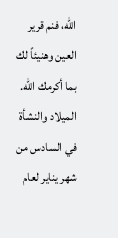الله، فنم قرير العين وهنيئاً لك بما أكرمك الله.
الميلاد والنشأة
في السادس من شهر يناير لعام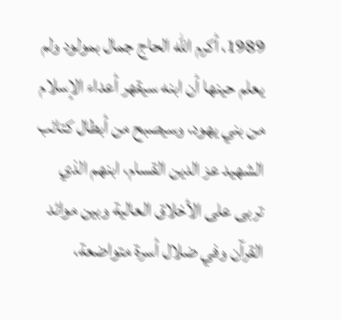1989، أكرم الله الحاج جمال بمولود ولم يعلم حينها أن ابنه سيقهر أعداء الإسلام من بني يهود، وسيصبح من أبطال كتائب الشهيد عز الدين القسام، ابنهم الذي تربى على الأخلاق العالية وبين موائد القرآن وفي ضلال أسرة متواضعة،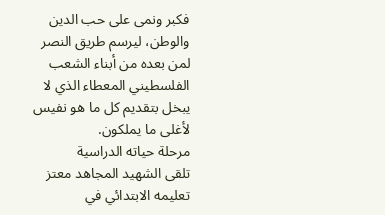فكبر ونمى على حب الدين والوطن، ليرسم طريق النصر لمن بعده من أبناء الشعب الفلسطيني المعطاء الذي لا يبخل بتقديم كل ما هو نفيس لأغلى ما يملكون.
مرحلة حياته الدراسية
تلقى الشهيد المجاهد معتز تعليمه الابتدائي في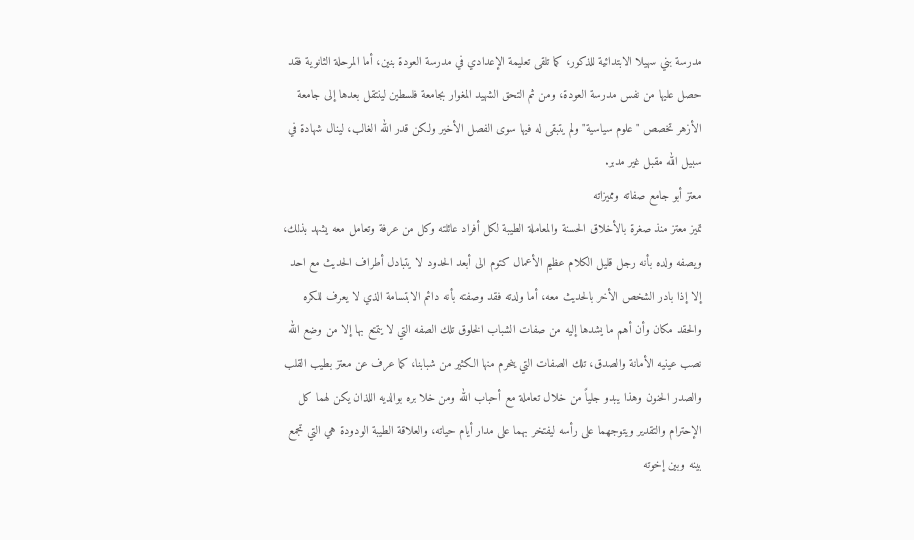مدرسة بني سهيلا الابتدائية للذكور، كما تلقى تعليمة الإعدادي في مدرسة العودة بنين، أما المرحلة الثانوية فقد حصل عليها من نفس مدرسة العودة، ومن ثم التحق الشهيد المغوار بجامعة فلسطين لينتقل بعدها إلى جامعة الأزهر تخصص "علوم سياسية" ولم يتبقى له فيها سوى الفصل الأخير ولكن قدر الله الغالب، لينال شهادة في سبيل الله مقبل غير مدبر.
معتز أبو جامع صفاته ومميزاته
تميز معتز منذ صغرة بالأخلاق الحسنة والمعاملة الطيبة لكل أفراد عائلته وكل من عرفة وتعامل معه يشهد بذلك، ويصفه ولده بأنه رجل قليل الكلام عظيم الأعمال كتوم الى أبعد الحدود لا يتبادل أطراف الحديث مع احد إلا إذا بادر الشخص الأخر بالحديث معه، أما ولدته فقد وصفته بأنه دائم الابتسامة الذي لا يعرف للكره والحقد مكان وأن أهم ما يشدها إليه من صفات الشباب الخلوق تلك الصفه التي لا يتمتع بها إلا من وضع الله نصب عينيه الأمانة والصدق، تلك الصفات التي ينحرم منها الكثير من شبابنا، كما عرف عن معتز بطيب القلب والصدر الحنون وهذا يبدو جلياً من خلال تعاملة مع أحباب الله ومن خلا بره بوالديه اللذان يكن لهما كل الإحترام والتقدير ويتوجهما على رأسه ليفتخر بهما على مدار أيام حياته، والعلاقة الطيبة الودودة هي التي تجمع بينه وبين إخوته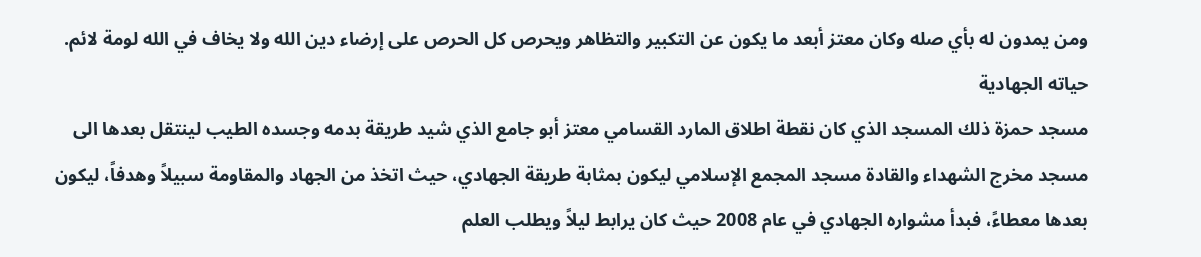ومن يمدون له بأي صله وكان معتز أبعد ما يكون عن التكبير والتظاهر ويحرص كل الحرص على إرضاء دين الله ولا يخاف في الله لومة لائم.
حياته الجهادية
مسجد حمزة ذلك المسجد الذي كان نقطة اطلاق المارد القسامي معتز أبو جامع الذي شيد طريقة بدمه وجسده الطيب لينتقل بعدها الى مسجد مخرج الشهداء والقادة مسجد المجمع الإسلامي ليكون بمثابة طريقة الجهادي، حيث اتخذ من الجهاد والمقاومة سبيلاً وهدفاً، ليكون بعدها معطاءً، فبدأ مشواره الجهادي في عام 2008 حيث كان يرابط ليلاً ويطلب العلم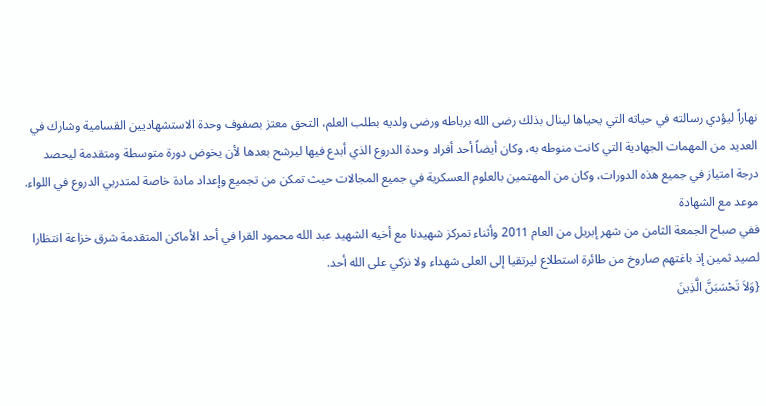نهاراً ليؤدي رسالته في حياته التي يحياها لينال بذلك رضى الله برباطه ورضى ولديه بطلب العلم، التحق معتز بصفوف وحدة الاستشهاديين القسامية وشارك في العديد من المهمات الجهادية التي كانت منوطه به، وكان أيضاً أحد أفراد وحدة الدروع الذي أبدع فيها ليرشح بعدها لأن يخوض دورة متوسطة ومتقدمة ليحصد درجة امتياز في جميع هذه الدورات، وكان من المهتمين بالعلوم العسكرية في جميع المجالات حيث تمكن من تجميع وإعداد مادة خاصة لمتدربي الدروع في اللواء.
موعد مع الشهادة
ففي صباح الجمعة الثامن من شهر إبريل من العام 2011 وأثناء تمركز شهيدنا مع أخيه الشهيد عبد الله محمود القرا في أحد الأماكن المتقدمة شرق خزاعة انتظارا لصيد ثمين إذ باغتهم صاروخ من طائرة استطلاع ليرتقيا إلى العلى شهداء ولا نزكي على الله أحد.
{وَلاَ تَحْسَبَنَّ الَّذِينَ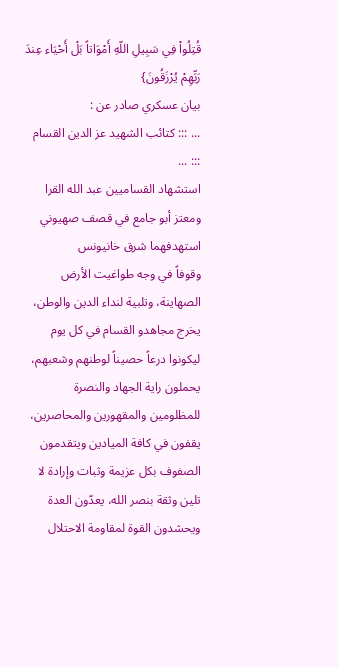قُتِلُواْ فِي سَبِيلِ اللّهِ أَمْوَاتاً بَلْ أَحْيَاء عِندَ رَبِّهِمْ يُرْزَقُونَ}
بيان عسكري صادر عن :
... ::: كتائب الشهيد عز الدين القسام ::: ...
استشهاد القساميين عبد الله القرا ومعتز أبو جامع في قصف صهيوني استهدفهما شرق خانيونس
وقوفاً في وجه طواغيت الأرض الصهاينة، وتلبية لنداء الدين والوطن، يخرج مجاهدو القسام في كل يوم ليكونوا درعاً حصيناً لوطنهم وشعبهم، يحملون راية الجهاد والنصرة للمظلومين والمقهورين والمحاصرين، يقفون في كافة الميادين ويتقدمون الصفوف بكل عزيمة وثبات وإرادة لا تلين وثقة بنصر الله، يعدّون العدة ويحشدون القوة لمقاومة الاحتلال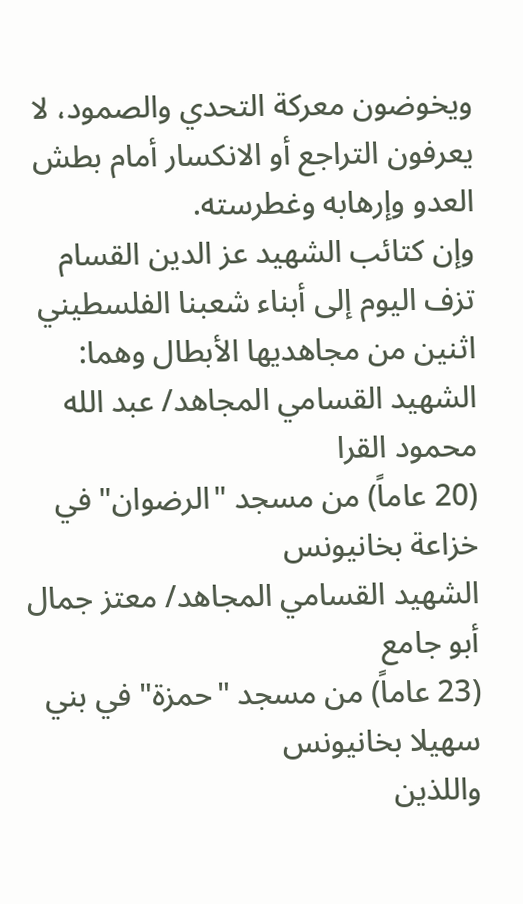ويخوضون معركة التحدي والصمود، لا يعرفون التراجع أو الانكسار أمام بطش العدو وإرهابه وغطرسته.
وإن كتائب الشهيد عز الدين القسام تزف اليوم إلى أبناء شعبنا الفلسطيني اثنين من مجاهديها الأبطال وهما:
الشهيد القسامي المجاهد/ عبد الله محمود القرا
(20 عاماً) من مسجد "الرضوان" في خزاعة بخانيونس
الشهيد القسامي المجاهد/ معتز جمال أبو جامع
(23 عاماً) من مسجد "حمزة" في بني سهيلا بخانيونس
واللذين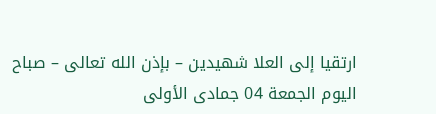ارتقيا إلى العلا شهيدين – بإذن الله تعالى – صباح اليوم الجمعة 04 جمادى الأولى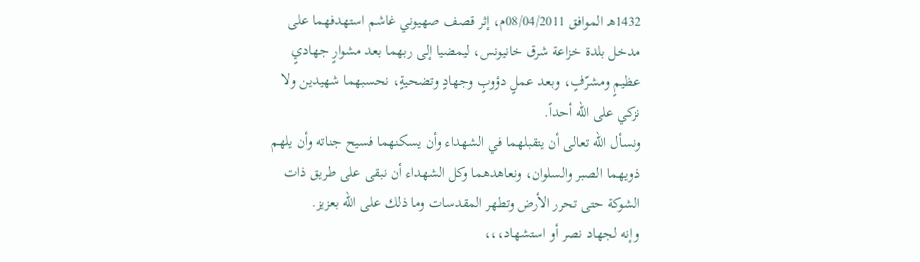1432هـ الموافق 08/04/2011م، إثر قصف صهيوني غاشم استهدفهما على مدخل بلدة خزاعة شرق خانيونس، ليمضيا إلى ربهما بعد مشوارٍ جهاديٍ عظيمٍ ومشرّفٍ، وبعد عملٍ دؤوبٍ وجهادٍ وتضحيةٍ، نحسبهما شهيدين ولا نزكي على الله أحداً.
ونسأل الله تعالى أن يتقبلهما في الشهداء وأن يسكنهما فسيح جناته وأن يلهم ذويهما الصبر والسلوان، ونعاهدهما وكل الشهداء أن نبقى على طريق ذات الشوكة حتى تحرر الأرض وتطهر المقدسات وما ذلك على الله بعزيز.
وإنه لجهاد نصر أو استشهاد،،،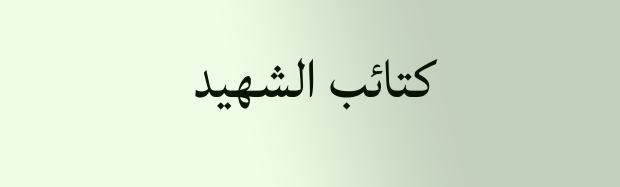كتائب الشهيد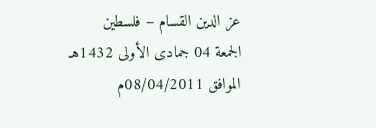عز الدين القسام – فلسطين
الجمعة 04 جمادى الأولى 1432هـ
الموافق 08/04/2011م